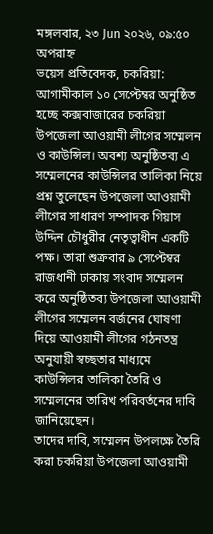মঙ্গলবার, ২৩ Jun ২০২৬, ০৯:৫০ অপরাহ্ন
ভয়েস প্রতিবেদক, চকরিয়া:
আগামীকাল ১০ সেপ্টেম্বর অনুষ্ঠিত হচ্ছে কক্সবাজারের চকরিয়া উপজেলা আওয়ামী লীগের সম্মেলন ও কাউন্সিল। অবশ্য অনুষ্ঠিতব্য এ সম্মেলনের কাউন্সিলর তালিকা নিয়ে প্রশ্ন তুলেছেন উপজেলা আওয়ামী লীগের সাধারণ সম্পাদক গিয়াস উদ্দিন চৌধুরীর নেতৃত্বাধীন একটি পক্ষ। তারা শুক্রবার ৯ সেপ্টেম্বর রাজধানী ঢাকায় সংবাদ সম্মেলন করে অনুষ্ঠিতব্য উপজেলা আওয়ামী লীগের সম্মেলন বর্জনের ঘোষণা দিয়ে আওয়ামী লীগের গঠনতন্ত্র অনুযায়ী স্বচ্ছতার মাধ্যমে কাউন্সিলর তালিকা তৈরি ও সম্মেলনের তারিখ পরিবর্তনের দাবি জানিয়েছেন।
তাদের দাবি, সম্মেলন উপলক্ষে তৈরি করা চকরিয়া উপজেলা আওয়ামী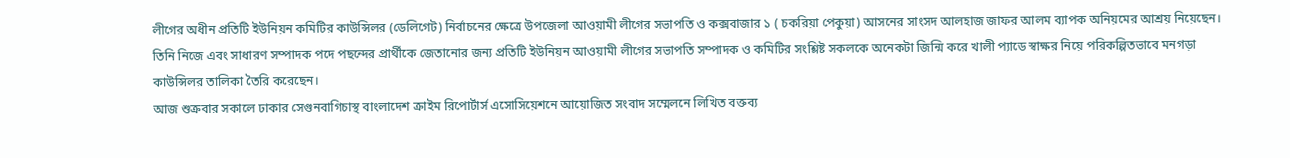লীগের অধীন প্রতিটি ইউনিয়ন কমিটির কাউন্সিলর (ডেলিগেট) নির্বাচনের ক্ষেত্রে উপজেলা আওয়ামী লীগের সভাপতি ও কক্সবাজার ১ ( চকরিয়া পেকুয়া) আসনের সাংসদ আলহাজ জাফর আলম ব্যাপক অনিয়মের আশ্রয় নিয়েছেন। তিনি নিজে এবং সাধারণ সম্পাদক পদে পছন্দের প্রার্থীকে জেতানোর জন্য প্রতিটি ইউনিয়ন আওয়ামী লীগের সভাপতি সম্পাদক ও কমিটির সংশ্লিষ্ট সকলকে অনেকটা জিন্মি করে খালী প্যাডে স্বাক্ষর নিয়ে পরিকল্পিতভাবে মনগড়া কাউন্সিলর তালিকা তৈরি করেছেন।
আজ শুক্রবার সকালে ঢাকার সেগুনবাগিচাস্থ বাংলাদেশ ক্রাইম রিপোর্টার্স এসোসিয়েশনে আয়োজিত সংবাদ সম্মেলনে লিখিত বক্তব্য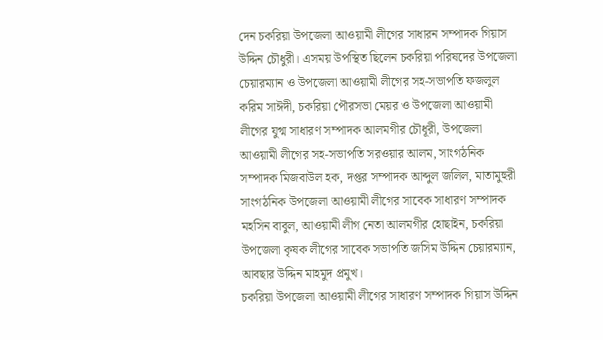দেন চকরিয়া উপজেলা আওয়ামী লীগের সাধারন সম্পাদক গিয়াস উদ্দিন চৌধুরী। এসময় উপস্থিত ছিলেন চকরিয়া পরিষদের উপজেলা চেয়ারম্যান ও উপজেলা আওয়ামী লীগের সহ-সভাপতি ফজলুল করিম সাঈদী, চকরিয়া পৌরসভা মেয়র ও উপজেলা আওয়ামী লীগের যুগ্ম সাধারণ সম্পাদক আলমগীর চৌধূরী, উপজেলা আওয়ামী লীগের সহ-সভাপতি সরওয়ার আলম, সাংগঠনিক সম্পাদক মিজবাউল হক, দপ্তর সম্পাদক আব্দুল জলিল, মাতামুহুরী সাংগঠনিক উপজেলা আওয়ামী লীগের সাবেক সাধারণ সম্পাদক মহসিন বাবুল, আওয়ামী লীগ নেতা আলমগীর হোছাইন, চকরিয়া উপজেলা কৃষক লীগের সাবেক সভাপতি জসিম উদ্দিন চেয়ারম্যান, আবছার উদ্দিন মাহমুদ প্রমুখ।
চকরিয়া উপজেলা আওয়ামী লীগের সাধারণ সম্পাদক গিয়াস উদ্দিন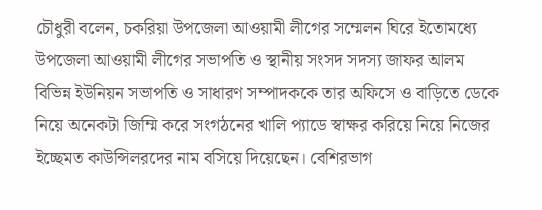চৌধুরী বলেন, চকরিয়া উপজেলা আওয়ামী লীগের সম্মেলন ঘিরে ইতোমধ্যে উপজেলা আওয়ামী লীগের সভাপতি ও স্থানীয় সংসদ সদস্য জাফর আলম বিভিন্ন ইউনিয়ন সভাপতি ও সাধারণ সম্পাদককে তার অফিসে ও বাড়িতে ডেকে নিয়ে অনেকটা জিম্মি করে সংগঠনের খালি প্যাডে স্বাক্ষর করিয়ে নিয়ে নিজের ইচ্ছেমত কাউন্সিলরদের নাম বসিয়ে দিয়েছেন। বেশিরভাগ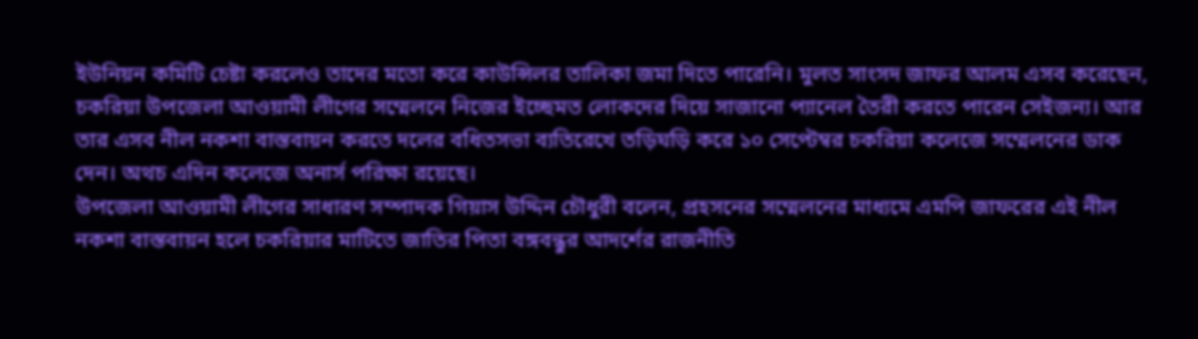ইউনিয়ন কমিটি চেষ্টা করলেও তাদের মতো করে কাউন্সিলর তালিকা জমা দিতে পারেনি। মুলত সাংসদ জাফর আলম এসব করেছেন, চকরিয়া উপজেলা আওয়ামী লীগের সম্মেলনে নিজের ইচ্ছেমত লোকদের দিয়ে সাজানো প্যানেল তৈরী করতে পারেন সেইজন্য। আর তার এসব নীল নকশা বাস্তবায়ন করতে দলের বধিতসভা ব্যতিরেখে তড়িঘড়ি করে ১০ সেপ্টেম্বর চকরিয়া কলেজে সম্মেলনের ডাক দেন। অথচ এদিন কলেজে অনার্স পরিক্ষা রয়েছে।
উপজেলা আওয়ামী লীগের সাধারণ সম্পাদক গিয়াস উদ্দিন চৌধুরী বলেন, প্রহসনের সম্মেলনের মাধ্যমে এমপি জাফরের এই নীল নকশা বাস্তবায়ন হলে চকরিয়ার মাটিতে জাতির পিতা বঙ্গবন্ধুর আদর্শের রাজনীতি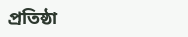প্রতিষ্ঠা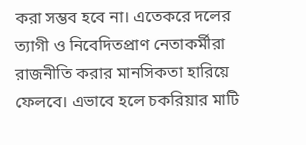করা সম্ভব হবে না। এতেকরে দলের ত্যাগী ও নিবেদিতপ্রাণ নেতাকর্মীরা রাজনীতি করার মানসিকতা হারিয়ে ফেলবে। এভাবে হলে চকরিয়ার মাটি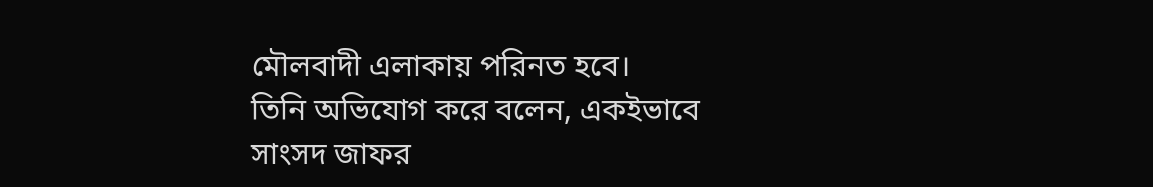মৌলবাদী এলাকায় পরিনত হবে।
তিনি অভিযোগ করে বলেন, একইভাবে সাংসদ জাফর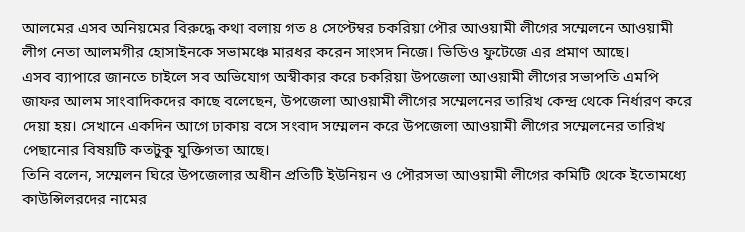আলমের এসব অনিয়মের বিরুদ্ধে কথা বলায় গত ৪ সেপ্টেম্বর চকরিয়া পৌর আওয়ামী লীগের সম্মেলনে আওয়ামী লীগ নেতা আলমগীর হোসাইনকে সভামঞ্চে মারধর করেন সাংসদ নিজে। ভিডিও ফুটেজে এর প্রমাণ আছে।
এসব ব্যাপারে জানতে চাইলে সব অভিযোগ অস্বীকার করে চকরিয়া উপজেলা আওয়ামী লীগের সভাপতি এমপি জাফর আলম সাংবাদিকদের কাছে বলেছেন, উপজেলা আওয়ামী লীগের সম্মেলনের তারিখ কেন্দ্র থেকে নির্ধারণ করে দেয়া হয়। সেখানে একদিন আগে ঢাকায় বসে সংবাদ সম্মেলন করে উপজেলা আওয়ামী লীগের সম্মেলনের তারিখ পেছানোর বিষয়টি কতটুকু যুক্তিগতা আছে।
তিনি বলেন, সম্মেলন ঘিরে উপজেলার অধীন প্রতিটি ইউনিয়ন ও পৌরসভা আওয়ামী লীগের কমিটি থেকে ইতোমধ্যে কাউন্সিলরদের নামের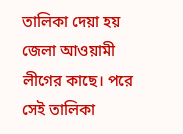তালিকা দেয়া হয় জেলা আওয়ামী লীগের কাছে। পরে সেই তালিকা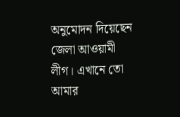অনুমোদন দিয়েছেন জেলা আওয়ামী লীগ। এখানে তো আমার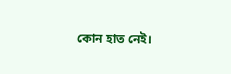কোন হাত নেই।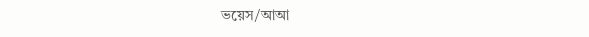ভয়েস/আআ